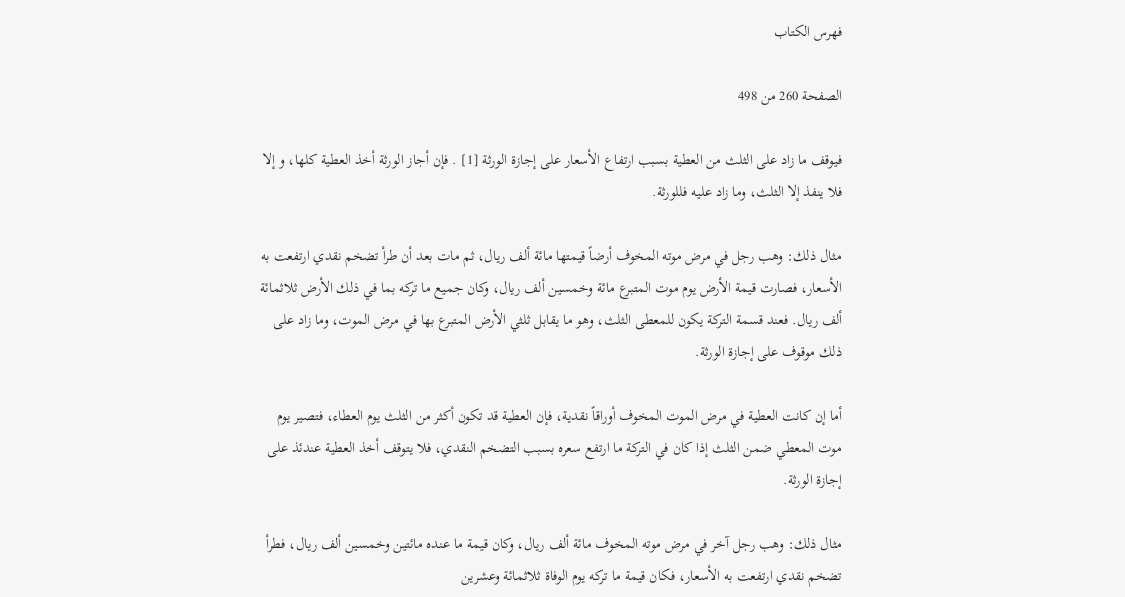فهرس الكتاب

الصفحة 260 من 498

فيوقف ما زاد على الثلث من العطية بسبب ارتفاع الأسعار على إجازة الورثة [1] . فإن أجاز الورثة أخذ العطية كلها، و إلا فلا ينفذ إلا الثلث، وما زاد عليه فللورثة.

مثال ذلك: وهب رجل في مرض موته المخوف أرضاً قيمتها مائة ألف ريال، ثم مات بعد أن طرأ تضخم نقدي ارتفعت به الأسعار، فصارت قيمة الأرض يوم موت المتبرع مائة وخمسين ألف ريال، وكان جميع ما تركه بما في ذلك الأرض ثلاثمائة ألف ريال. فعند قسمة التركة يكون للمعطى الثلث، وهو ما يقابل ثلثي الأرض المتبرع بها في مرض الموت، وما زاد على ذلك موقوف على إجازة الورثة.

أما إن كانت العطية في مرض الموت المخوف أوراقاً نقدية، فإن العطية قد تكون أكثر من الثلث يوم العطاء، فتصير يوم موت المعطي ضمن الثلث إذا كان في التركة ما ارتفع سعره بسبب التضخم النقدي، فلا يتوقف أخذ العطية عندئذ على إجازة الورثة.

مثال ذلك: وهب رجل آخر في مرض موته المخوف مائة ألف ريال، وكان قيمة ما عنده مائتين وخمسين ألف ريال، فطرأ تضخم نقدي ارتفعت به الأسعار، فكان قيمة ما تركه يوم الوفاة ثلاثمائة وعشرين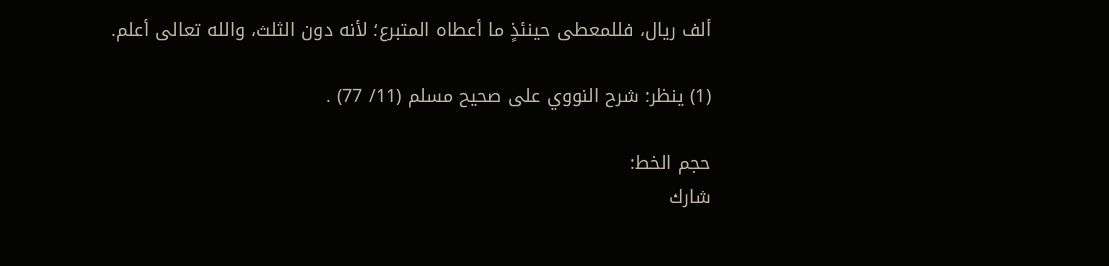ألف ريال، فللمعطى حينئذٍ ما أعطاه المتبرع؛ لأنه دون الثلث، والله تعالى أعلم.

(1) ينظر: شرح النووي على صحيح مسلم (11/ 77) .

حجم الخط:
شارك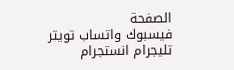الصفحة
فيسبوك واتساب تويتر تليجرام انستجرام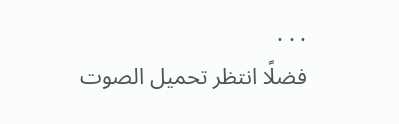. . .
فضلًا انتظر تحميل الصوت